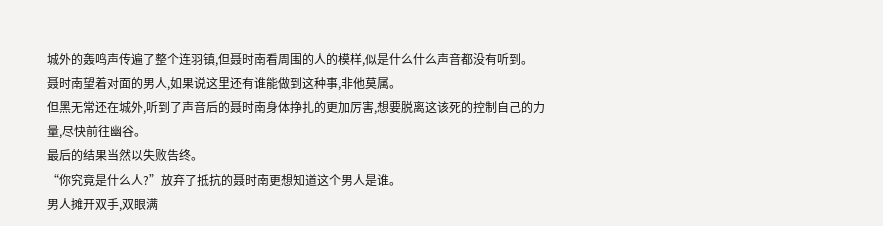城外的轰鸣声传遍了整个连羽镇,但聂时南看周围的人的模样,似是什么什么声音都没有听到。
聂时南望着对面的男人,如果说这里还有谁能做到这种事,非他莫属。
但黑无常还在城外,听到了声音后的聂时南身体挣扎的更加厉害,想要脱离这该死的控制自己的力量,尽快前往幽谷。
最后的结果当然以失败告终。
“你究竟是什么人?”放弃了抵抗的聂时南更想知道这个男人是谁。
男人摊开双手,双眼满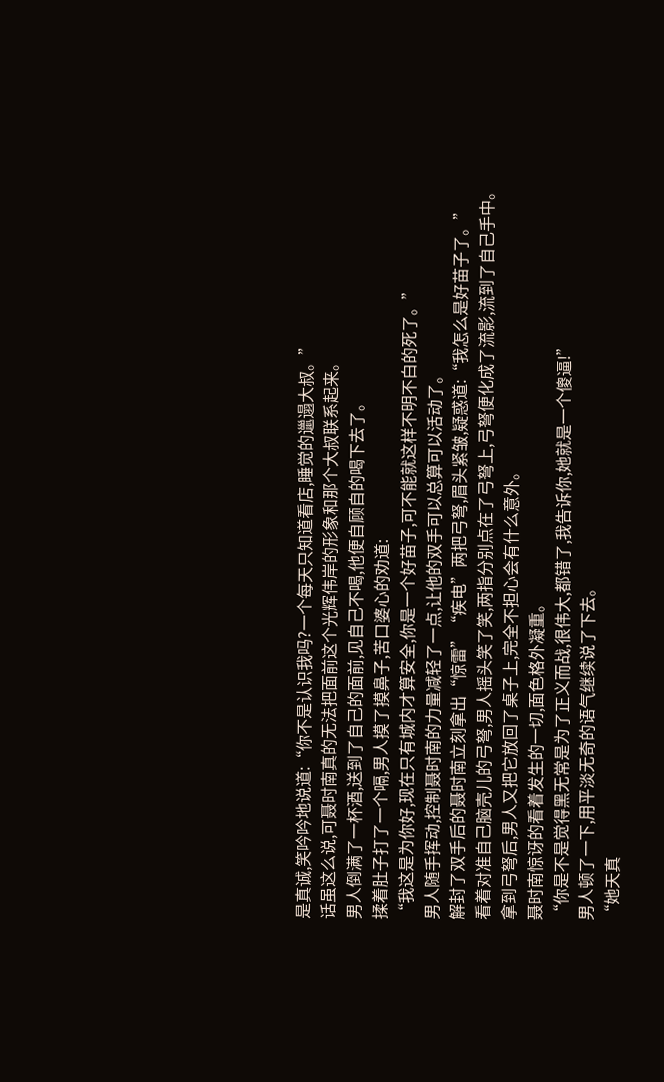是真诚,笑吟吟地说道:“你不是认识我吗?一个每天只知道看店,睡觉的邋遢大叔。”
话虽这么说,可聂时南真的无法把面前这个光辉伟岸的形象和那个大叔联系起来。
男人倒满了一杯酒,送到了自己的面前,见自己不喝,他便自顾自的喝下去了。
揉着肚子打了一个嗝,男人摸了摸鼻子,苦口婆心的劝道:
“我这是为你好,现在只有城内才算安全,你是一个好苗子,可不能就这样不明不白的死了。”
男人随手挥动,控制聂时南的力量减轻了一点,让他的双手可以总算可以活动了。
解封了双手后的聂时南立刻拿出“惊雷”“疾电”两把弓弩,眉头紧皱,疑惑道:“我怎么是好苗子了。”
看着对准自己脑壳儿的弓弩,男人摇头笑了笑,两指分别点在了弓弩上,弓弩便化成了流影,流到了自己手中。
拿到弓弩后,男人又把它放回了桌子上,完全不担心会有什么意外。
聂时南惊讶的看着发生的一切,面色格外凝重。
“你是不是觉得黑无常是为了正义而战,很伟大,都错了,我告诉你,她就是一个傻逼!”
男人顿了一下,用平淡无奇的语气继续说了下去。
“她天真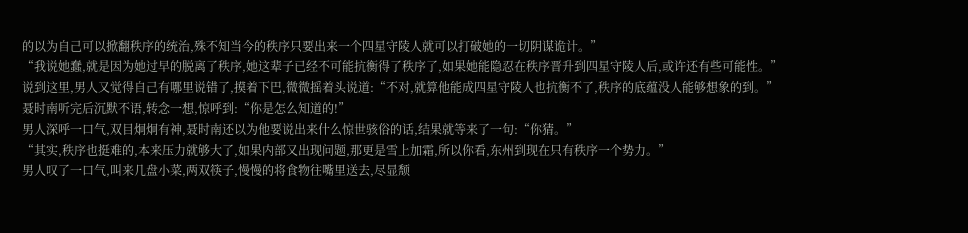的以为自己可以掀翻秩序的统治,殊不知当今的秩序只要出来一个四星守陵人就可以打破她的一切阴谋诡计。”
“我说她蠢,就是因为她过早的脱离了秩序,她这辈子已经不可能抗衡得了秩序了,如果她能隐忍在秩序晋升到四星守陵人后,或许还有些可能性。”
说到这里,男人又觉得自己有哪里说错了,摸着下巴,微微摇着头说道:“不对,就算他能成四星守陵人也抗衡不了,秩序的底蕴没人能够想象的到。”
聂时南听完后沉默不语,转念一想,惊呼到:“你是怎么知道的!”
男人深呼一口气,双目炯炯有神,聂时南还以为他要说出来什么惊世骇俗的话,结果就等来了一句:“你猜。”
“其实,秩序也挺难的,本来压力就够大了,如果内部又出现问题,那更是雪上加霜,所以你看,东州到现在只有秩序一个势力。”
男人叹了一口气,叫来几盘小菜,两双筷子,慢慢的将食物往嘴里送去,尽显颓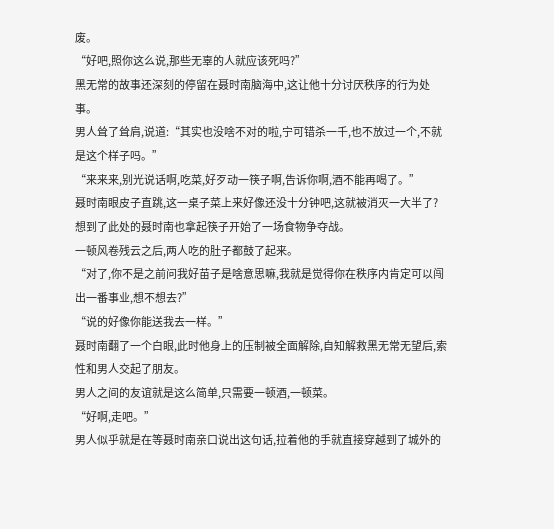废。
“好吧,照你这么说,那些无辜的人就应该死吗?”
黑无常的故事还深刻的停留在聂时南脑海中,这让他十分讨厌秩序的行为处事。
男人耸了耸肩,说道:“其实也没啥不对的啦,宁可错杀一千,也不放过一个,不就是这个样子吗。”
“来来来,别光说话啊,吃菜,好歹动一筷子啊,告诉你啊,酒不能再喝了。”
聂时南眼皮子直跳,这一桌子菜上来好像还没十分钟吧,这就被消灭一大半了?
想到了此处的聂时南也拿起筷子开始了一场食物争夺战。
一顿风卷残云之后,两人吃的肚子都鼓了起来。
“对了,你不是之前问我好苗子是啥意思嘛,我就是觉得你在秩序内肯定可以闯出一番事业,想不想去?”
“说的好像你能送我去一样。”
聂时南翻了一个白眼,此时他身上的压制被全面解除,自知解救黑无常无望后,索性和男人交起了朋友。
男人之间的友谊就是这么简单,只需要一顿酒,一顿菜。
“好啊,走吧。”
男人似乎就是在等聂时南亲口说出这句话,拉着他的手就直接穿越到了城外的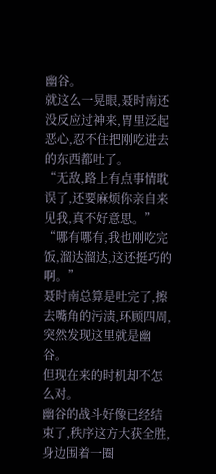幽谷。
就这么一晃眼,聂时南还没反应过神来,胃里泛起恶心,忍不住把刚吃进去的东西都吐了。
“无敌,路上有点事情耽误了,还要麻烦你亲自来见我,真不好意思。”
“哪有哪有,我也刚吃完饭,溜达溜达,这还挺巧的啊。”
聂时南总算是吐完了,擦去嘴角的污渍,环顾四周,突然发现这里就是幽谷。
但现在来的时机却不怎么对。
幽谷的战斗好像已经结束了,秩序这方大获全胜,身边围着一圈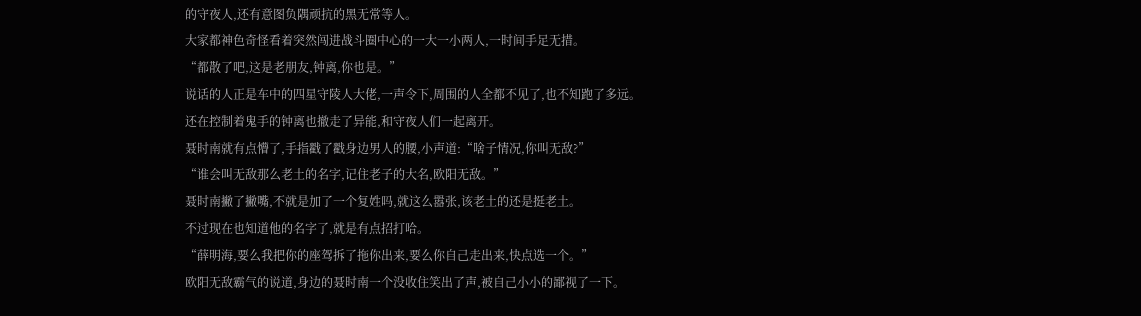的守夜人,还有意图负隅顽抗的黑无常等人。
大家都神色奇怪看着突然闯进战斗圈中心的一大一小两人,一时间手足无措。
“都散了吧,这是老朋友,钟离,你也是。”
说话的人正是车中的四星守陵人大佬,一声令下,周围的人全都不见了,也不知跑了多远。
还在控制着鬼手的钟离也撤走了异能,和守夜人们一起离开。
聂时南就有点懵了,手指戳了戳身边男人的腰,小声道:“啥子情况,你叫无敌?”
“谁会叫无敌那么老土的名字,记住老子的大名,欧阳无敌。”
聂时南撇了撇嘴,不就是加了一个复姓吗,就这么嚣张,该老土的还是挺老土。
不过现在也知道他的名字了,就是有点招打哈。
“薛明海,要么我把你的座驾拆了拖你出来,要么你自己走出来,快点选一个。”
欧阳无敌霸气的说道,身边的聂时南一个没收住笑出了声,被自己小小的鄙视了一下。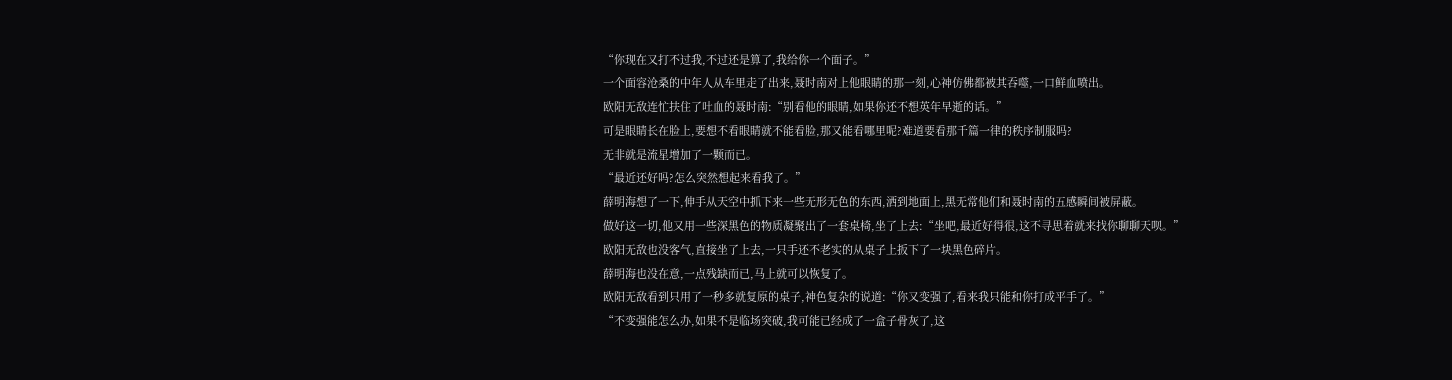“你现在又打不过我,不过还是算了,我给你一个面子。”
一个面容沧桑的中年人从车里走了出来,聂时南对上他眼睛的那一刻,心神仿佛都被其吞噬,一口鲜血喷出。
欧阳无敌连忙扶住了吐血的聂时南:“别看他的眼睛,如果你还不想英年早逝的话。”
可是眼睛长在脸上,要想不看眼睛就不能看脸,那又能看哪里呢?难道要看那千篇一律的秩序制服吗?
无非就是流星增加了一颗而已。
“最近还好吗?怎么突然想起来看我了。”
薛明海想了一下,伸手从天空中抓下来一些无形无色的东西,洒到地面上,黑无常他们和聂时南的五感瞬间被屏蔽。
做好这一切,他又用一些深黑色的物质凝聚出了一套桌椅,坐了上去:“坐吧,最近好得很,这不寻思着就来找你聊聊天呗。”
欧阳无敌也没客气,直接坐了上去,一只手还不老实的从桌子上扳下了一块黑色碎片。
薛明海也没在意,一点残缺而已,马上就可以恢复了。
欧阳无敌看到只用了一秒多就复原的桌子,神色复杂的说道:“你又变强了,看来我只能和你打成平手了。”
“不变强能怎么办,如果不是临场突破,我可能已经成了一盒子骨灰了,这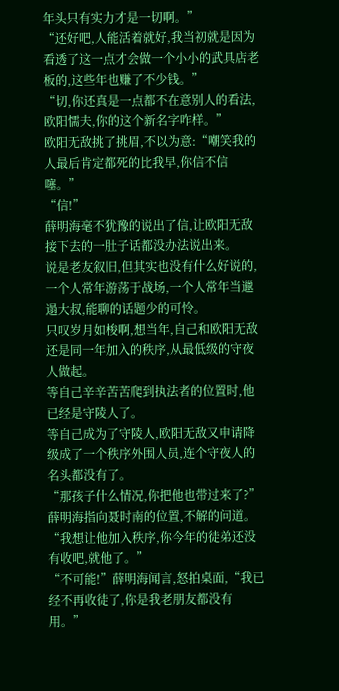年头只有实力才是一切啊。”
“还好吧,人能活着就好,我当初就是因为看透了这一点才会做一个小小的武具店老板的,这些年也赚了不少钱。”
“切,你还真是一点都不在意别人的看法,欧阳懦夫,你的这个新名字咋样。”
欧阳无敌挑了挑眉,不以为意:“嘲笑我的人最后肯定都死的比我早,你信不信噻。”
“信!”
薛明海毫不犹豫的说出了信,让欧阳无敌接下去的一肚子话都没办法说出来。
说是老友叙旧,但其实也没有什么好说的,一个人常年游荡于战场,一个人常年当邋遢大叔,能聊的话题少的可怜。
只叹岁月如梭啊,想当年,自己和欧阳无敌还是同一年加入的秩序,从最低级的守夜人做起。
等自己辛辛苦苦爬到执法者的位置时,他已经是守陵人了。
等自己成为了守陵人,欧阳无敌又申请降级成了一个秩序外围人员,连个守夜人的名头都没有了。
“那孩子什么情况,你把他也带过来了?”薛明海指向聂时南的位置,不解的问道。
“我想让他加入秩序,你今年的徒弟还没有收吧,就他了。”
“不可能!”薛明海闻言,怒拍桌面,“我已经不再收徒了,你是我老朋友都没有用。”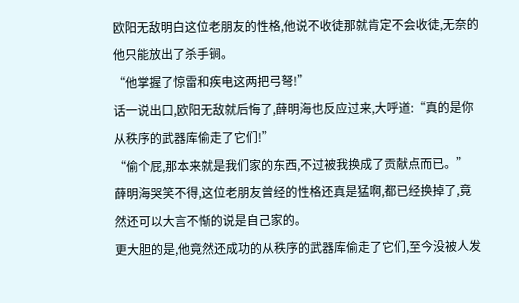欧阳无敌明白这位老朋友的性格,他说不收徒那就肯定不会收徒,无奈的他只能放出了杀手锏。
“他掌握了惊雷和疾电这两把弓弩!”
话一说出口,欧阳无敌就后悔了,薛明海也反应过来,大呼道:“真的是你从秩序的武器库偷走了它们!”
“偷个屁,那本来就是我们家的东西,不过被我换成了贡献点而已。”
薛明海哭笑不得,这位老朋友曾经的性格还真是猛啊,都已经换掉了,竟然还可以大言不惭的说是自己家的。
更大胆的是,他竟然还成功的从秩序的武器库偷走了它们,至今没被人发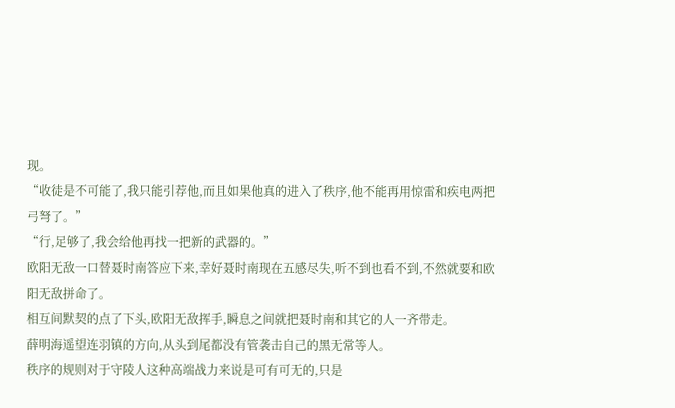现。
“收徒是不可能了,我只能引荐他,而且如果他真的进入了秩序,他不能再用惊雷和疾电两把弓弩了。”
“行,足够了,我会给他再找一把新的武器的。”
欧阳无敌一口替聂时南答应下来,幸好聂时南现在五感尽失,听不到也看不到,不然就要和欧阳无敌拼命了。
相互间默契的点了下头,欧阳无敌挥手,瞬息之间就把聂时南和其它的人一齐带走。
薛明海遥望连羽镇的方向,从头到尾都没有管袭击自己的黑无常等人。
秩序的规则对于守陵人这种高端战力来说是可有可无的,只是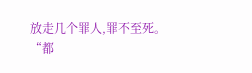放走几个罪人,罪不至死。
“都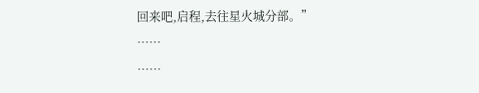回来吧,启程,去往星火城分部。”
……
……